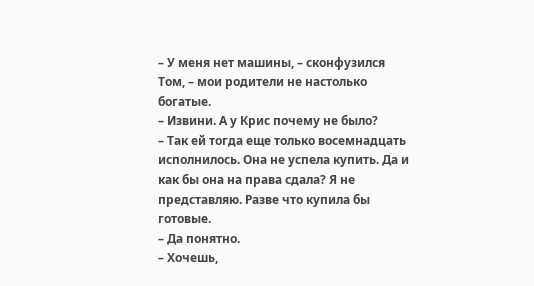– У меня нет машины, – сконфузился Том, – мои родители не настолько богатые.
– Извини. А у Крис почему не было?
– Так ей тогда еще только восемнадцать исполнилось. Она не успела купить. Да и как бы она на права сдала? Я не представляю. Разве что купила бы готовые.
– Да понятно.
– Хочешь,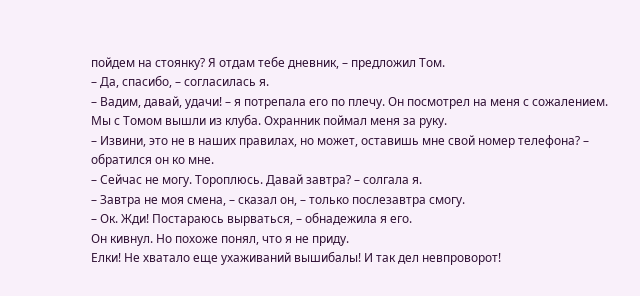пойдем на стоянку? Я отдам тебе дневник, – предложил Том.
– Да, спасибо, – согласилась я.
– Вадим, давай, удачи! – я потрепала его по плечу. Он посмотрел на меня с сожалением.
Мы с Томом вышли из клуба. Охранник поймал меня за руку.
– Извини, это не в наших правилах, но может, оставишь мне свой номер телефона? – обратился он ко мне.
– Сейчас не могу. Тороплюсь. Давай завтра? – солгала я.
– Завтра не моя смена, – сказал он, – только послезавтра смогу.
– Ок. Жди! Постараюсь вырваться, – обнадежила я его.
Он кивнул. Но похоже понял, что я не приду.
Елки! Не хватало еще ухаживаний вышибалы! И так дел невпроворот!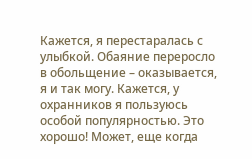Кажется, я перестаралась с улыбкой. Обаяние переросло в обольщение – оказывается, я и так могу. Кажется, у охранников я пользуюсь особой популярностью. Это хорошо! Может, еще когда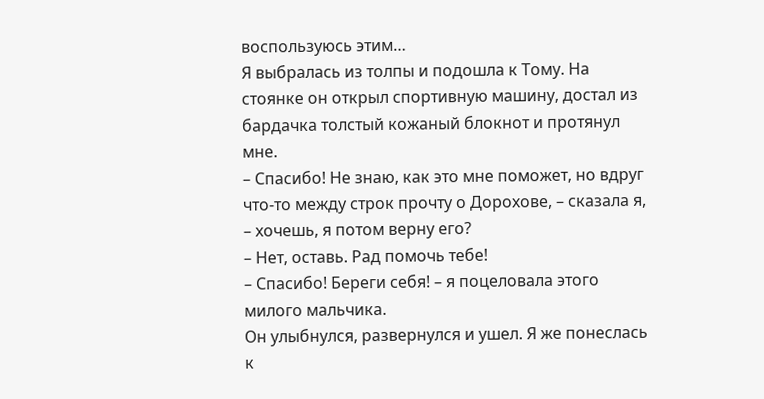воспользуюсь этим…
Я выбралась из толпы и подошла к Тому. На стоянке он открыл спортивную машину, достал из бардачка толстый кожаный блокнот и протянул мне.
– Спасибо! Не знаю, как это мне поможет, но вдруг что-то между строк прочту о Дорохове, – сказала я, – хочешь, я потом верну его?
– Нет, оставь. Рад помочь тебе!
– Спасибо! Береги себя! – я поцеловала этого милого мальчика.
Он улыбнулся, развернулся и ушел. Я же понеслась к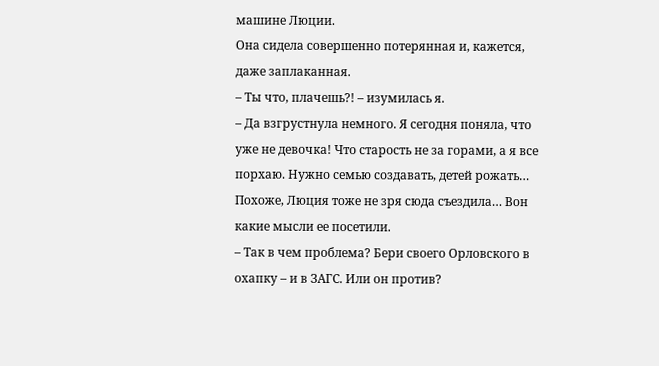машине Люции.
Она сидела совершенно потерянная и, кажется, даже заплаканная.
– Ты что, плачешь?! – изумилась я.
– Да взгрустнула немного. Я сегодня поняла, что уже не девочка! Что старость не за горами, а я все порхаю. Нужно семью создавать, детей рожать…
Похоже, Люция тоже не зря сюда съездила… Вон какие мысли ее посетили.
– Так в чем проблема? Бери своего Орловского в охапку – и в ЗАГС. Или он против?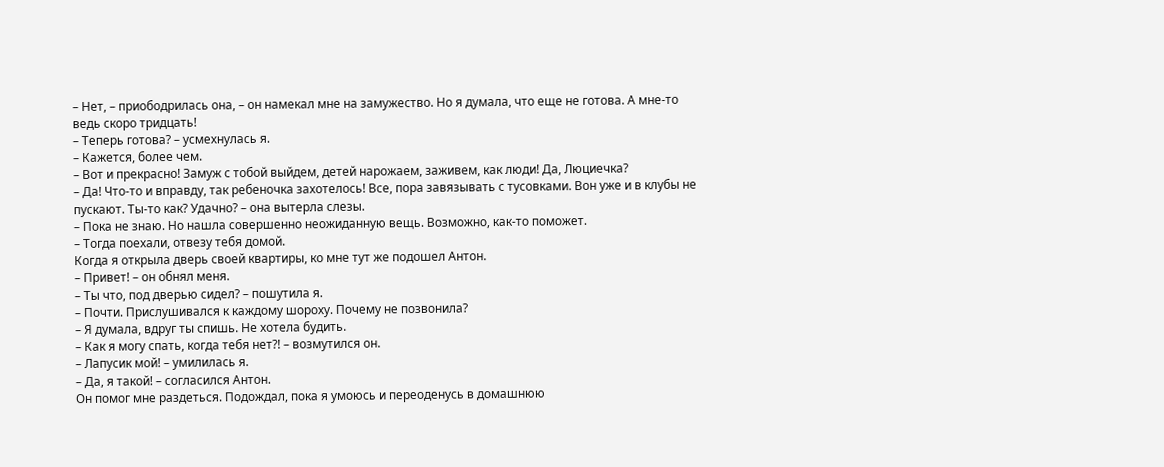– Нет, – приободрилась она, – он намекал мне на замужество. Но я думала, что еще не готова. А мне-то ведь скоро тридцать!
– Теперь готова? – усмехнулась я.
– Кажется, более чем.
– Вот и прекрасно! Замуж с тобой выйдем, детей нарожаем, заживем, как люди! Да, Люциечка?
– Да! Что-то и вправду, так ребеночка захотелось! Все, пора завязывать с тусовками. Вон уже и в клубы не пускают. Ты-то как? Удачно? – она вытерла слезы.
– Пока не знаю. Но нашла совершенно неожиданную вещь. Возможно, как-то поможет.
– Тогда поехали, отвезу тебя домой.
Когда я открыла дверь своей квартиры, ко мне тут же подошел Антон.
– Привет! – он обнял меня.
– Ты что, под дверью сидел? – пошутила я.
– Почти. Прислушивался к каждому шороху. Почему не позвонила?
– Я думала, вдруг ты спишь. Не хотела будить.
– Как я могу спать, когда тебя нет?! – возмутился он.
– Лапусик мой! – умилилась я.
– Да, я такой! – согласился Антон.
Он помог мне раздеться. Подождал, пока я умоюсь и переоденусь в домашнюю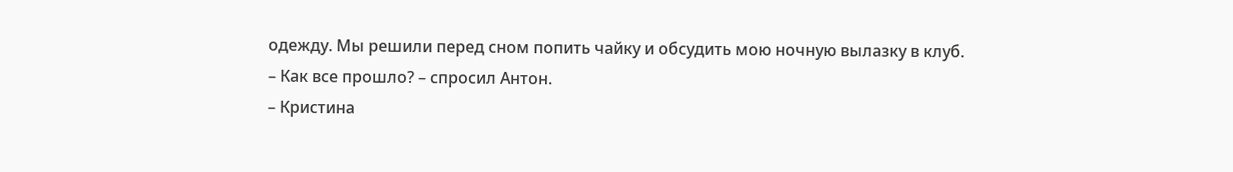одежду. Мы решили перед сном попить чайку и обсудить мою ночную вылазку в клуб.
– Как все прошло? – спросил Антон.
– Кристина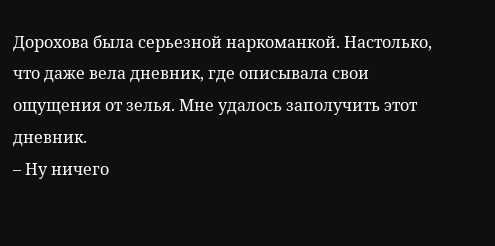Дорохова была серьезной наркоманкой. Настолько, что даже вела дневник, где описывала свои ощущения от зелья. Мне удалось заполучить этот дневник.
– Ну ничего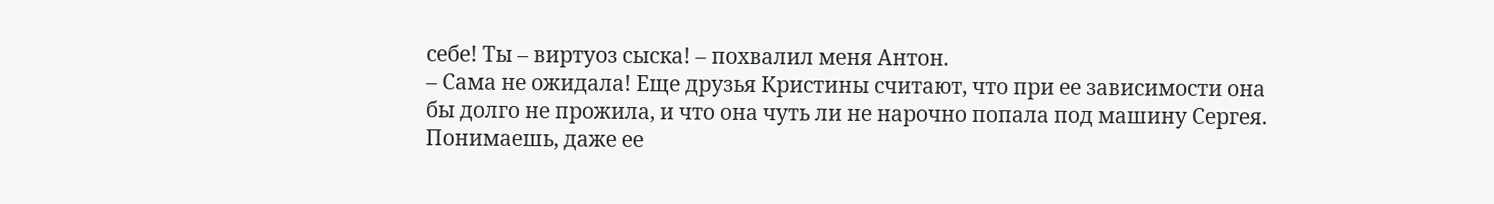себе! Ты – виртуоз сыска! – похвалил меня Антон.
– Сама не ожидала! Еще друзья Кристины считают, что при ее зависимости она бы долго не прожила, и что она чуть ли не нарочно попала под машину Сергея. Понимаешь, даже ее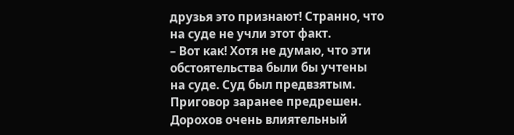друзья это признают! Странно, что на суде не учли этот факт.
– Вот как! Хотя не думаю, что эти обстоятельства были бы учтены на суде. Суд был предвзятым. Приговор заранее предрешен. Дорохов очень влиятельный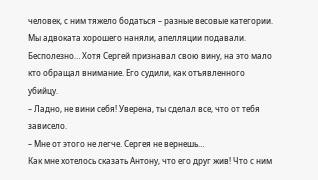человек, с ним тяжело бодаться – разные весовые категории. Мы адвоката хорошего наняли, апелляции подавали. Бесполезно… Хотя Сергей признавал свою вину, на это мало кто обращал внимание. Его судили, как отъявленного убийцу.
– Ладно, не вини себя! Уверена, ты сделал все, что от тебя зависело.
– Мне от этого не легче. Сергея не вернешь…
Как мне хотелось сказать Антону, что его друг жив! Что с ним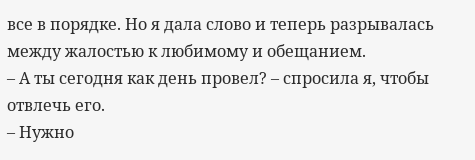все в порядке. Но я дала слово и теперь разрывалась между жалостью к любимому и обещанием.
– А ты сегодня как день провел? – спросила я, чтобы отвлечь его.
– Нужно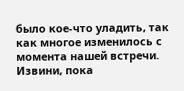было кое-что уладить, так как многое изменилось с момента нашей встречи. Извини, пока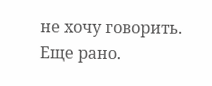не хочу говорить. Еще рано.